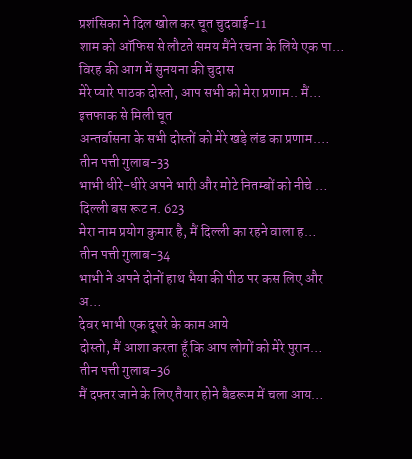प्रशंसिका ने दिल खोल कर चूत चुदवाई-11
शाम को ऑफिस से लौटते समय मैंने रचना के लिये एक पा…
विरह की आग में सुनयना की चुदास
मेरे प्यारे पाठक दोस्तो, आप सभी को मेरा प्रणाम.. मैं…
इत्तफाक से मिली चूत
अन्तर्वासना के सभी दोस्तों को मेरे खड़े लंड का प्रणाम.…
तीन पत्ती गुलाब-33
भाभी धीरे-धीरे अपने भारी और मोटे नितम्बों को नीचे …
दिल्ली बस रूट न. 623
मेरा नाम प्रयोग कुमार है, मैं दिल्ली का रहने वाला ह…
तीन पत्ती गुलाब-34
भाभी ने अपने दोनों हाथ भैया की पीठ पर कस लिए और अ…
देवर भाभी एक दूसरे के काम आये
दोस्तो, मैं आशा करता हूँ कि आप लोगों को मेरे पुरान…
तीन पत्ती गुलाब-36
मैं दफ्तर जाने के लिए तैयार होने बैडरूम में चला आय…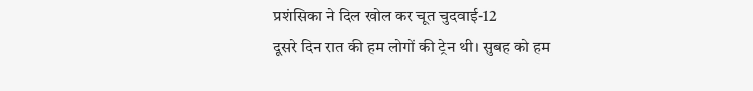प्रशंसिका ने दिल खोल कर चूत चुदवाई-12
दूसरे दिन रात की हम लोगों की ट्रेन थी। सुबह को हम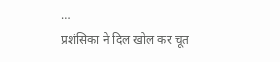…
प्रशंसिका ने दिल खोल कर चूत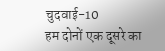चुदवाई-10
हम दोनों एक दूसरे का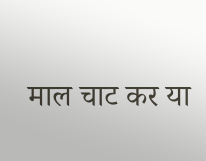माल चाट कर या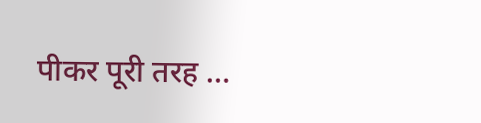पीकर पूरी तरह …